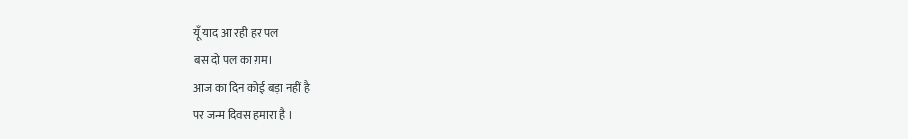यूँ याद आ रही हर पल
बस दो पल का ग़म।
आज का दिन कोई बड़ा नहीं है
पर जन्म दिवस हमारा है ।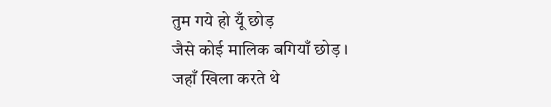तुम गये हो यूँ छोड़
जैसे कोई मालिक बगियाँ छोड़ ।
जहाँ खिला करते थे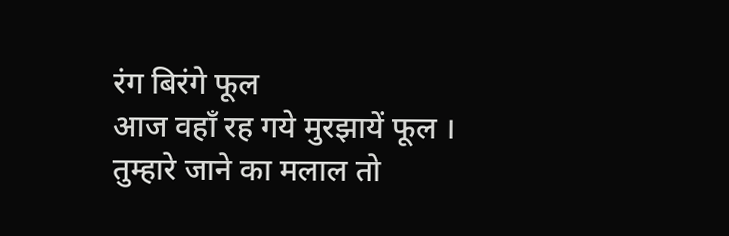रंग बिरंगे फूल
आज वहाँ रह गये मुरझायें फूल ।
तुम्हारे जाने का मलाल तो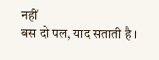नहीं
बस दो पल, याद सताती है ।